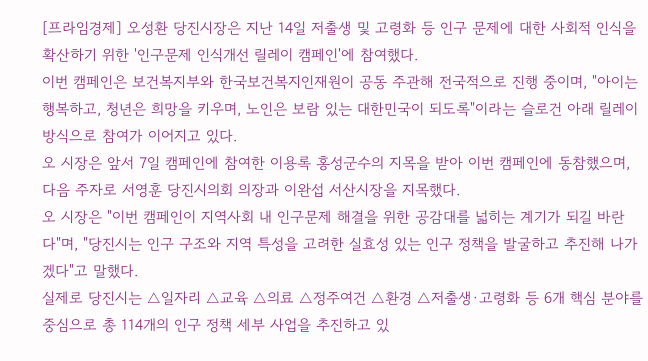[프라임경제] 오성환 당진시장은 지난 14일 저출생 및 고령화 등 인구 문제에 대한 사회적 인식을 확산하기 위한 '인구문제 인식개선 릴레이 캠페인'에 참여했다.
이번 캠페인은 보건복지부와 한국보건복지인재원이 공동 주관해 전국적으로 진행 중이며, "아이는 행복하고, 청년은 희망을 키우며, 노인은 보람 있는 대한민국이 되도록"이라는 슬로건 아래 릴레이 방식으로 참여가 이어지고 있다.
오 시장은 앞서 7일 캠페인에 참여한 이용록 홍성군수의 지목을 받아 이번 캠페인에 동참했으며, 다음 주자로 서영훈 당진시의회 의장과 이완섭 서산시장을 지목했다.
오 시장은 "이번 캠페인이 지역사회 내 인구문제 해결을 위한 공감대를 넓히는 계기가 되길 바란다"며, "당진시는 인구 구조와 지역 특성을 고려한 실효성 있는 인구 정책을 발굴하고 추진해 나가겠다"고 말했다.
실제로 당진시는 △일자리 △교육 △의료 △정주여건 △환경 △저출생·고령화 등 6개 핵심 분야를 중심으로 총 114개의 인구 정책 세부 사업을 추진하고 있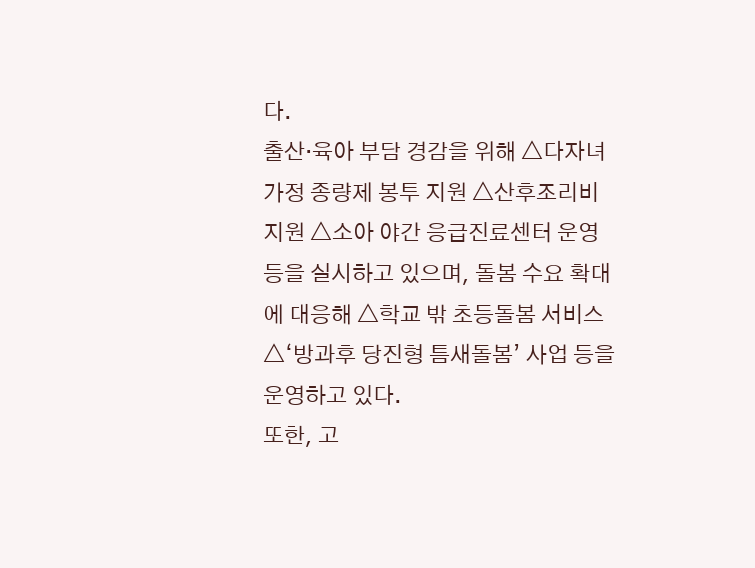다.
출산·육아 부담 경감을 위해 △다자녀 가정 종량제 봉투 지원 △산후조리비 지원 △소아 야간 응급진료센터 운영 등을 실시하고 있으며, 돌봄 수요 확대에 대응해 △학교 밖 초등돌봄 서비스 △‘방과후 당진형 틈새돌봄’ 사업 등을 운영하고 있다.
또한, 고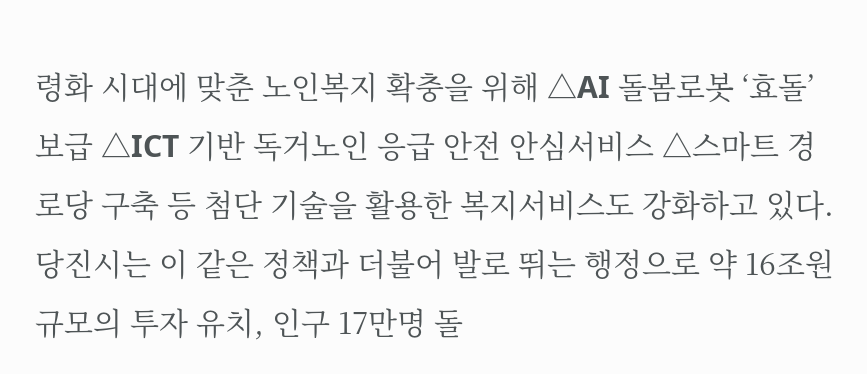령화 시대에 맞춘 노인복지 확충을 위해 △AI 돌봄로봇 ‘효돌’ 보급 △ICT 기반 독거노인 응급 안전 안심서비스 △스마트 경로당 구축 등 첨단 기술을 활용한 복지서비스도 강화하고 있다.
당진시는 이 같은 정책과 더불어 발로 뛰는 행정으로 약 16조원 규모의 투자 유치, 인구 17만명 돌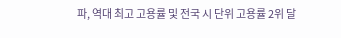파, 역대 최고 고용률 및 전국 시 단위 고용률 2위 달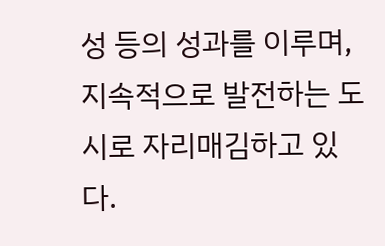성 등의 성과를 이루며, 지속적으로 발전하는 도시로 자리매김하고 있다.